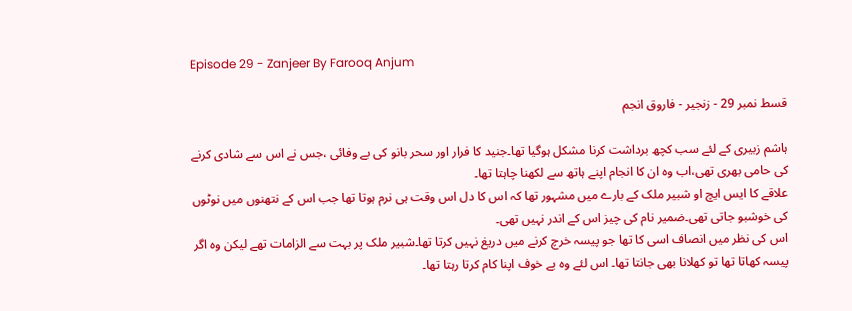Episode 29 - Zanjeer By Farooq Anjum

قسط نمبر 29 - زنجیر - فاروق انجم

ہاشم زبیری کے لئے سب کچھ برداشت کرنا مشکل ہوگیا تھا۔جنید کا فرار اور سحر بانو کی بے وفائی ،جس نے اس سے شادی کرنے کی حامی بھری تھی،اب وہ ان کا انجام اپنے ہاتھ سے لکھنا چاہتا تھا۔
علاقے کا ایس ایچ او شبیر ملک کے بارے میں مشہور تھا کہ اس کا دل اس وقت ہی نرم ہوتا تھا جب اس کے نتھنوں میں نوٹوں کی خوشبو جاتی تھی۔ضمیر نام کی چیز اس کے اندر نہیں تھی۔
اس کی نظر میں انصاف اسی کا تھا جو پیسہ خرچ کرنے میں دریغ نہیں کرتا تھا۔شبیر ملک پر بہت سے الزامات تھے لیکن وہ اگر پیسہ کھاتا تھا تو کھلانا بھی جانتا تھا۔ اس لئے وہ بے خوف اپنا کام کرتا رہتا تھا۔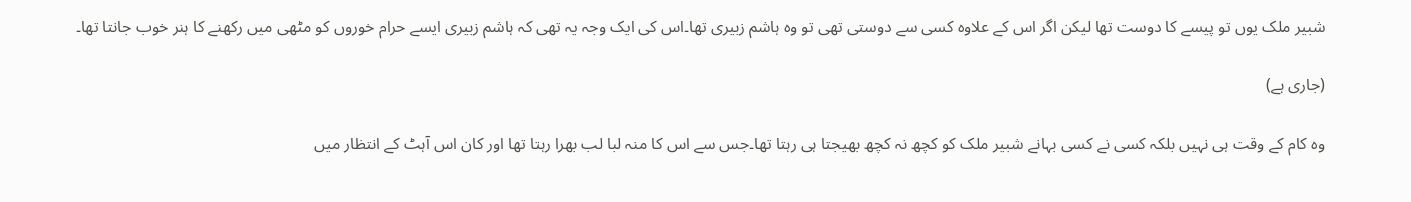شبیر ملک یوں تو پیسے کا دوست تھا لیکن اگر اس کے علاوہ کسی سے دوستی تھی تو وہ ہاشم زبیری تھا۔اس کی ایک وجہ یہ تھی کہ ہاشم زبیری ایسے حرام خوروں کو مٹھی میں رکھنے کا ہنر خوب جانتا تھا۔

(جاری ہے)

وہ کام کے وقت ہی نہیں بلکہ کسی نے کسی بہانے شبیر ملک کو کچھ نہ کچھ بھیجتا ہی رہتا تھا۔جس سے اس کا منہ لبا لب بھرا رہتا تھا اور کان اس آہٹ کے انتظار میں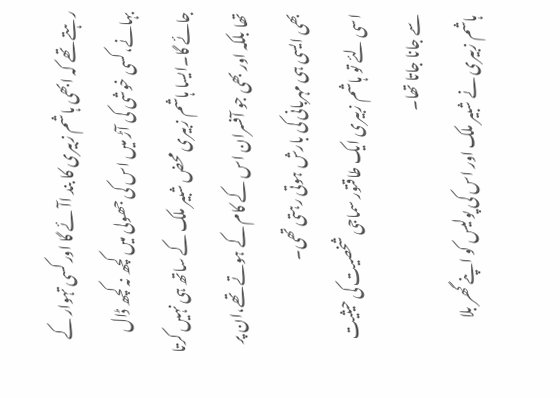رہتے تھے کہ ابھی ہاشم زبیری کا بند اآئے گا اور کسی تہوار کے بہانے،کسی خوشی کی آڑ میں اس کی جھولی میں کچھ نہ کچھ ڈال جائے گا۔ایسا ہاشم زبیری محض شبیر ملک کے ساتھ ہی نہیں کرتا تھا بلکہ اور بھی جو آفسران اس کے کام کے ہوتے تھے،ان پر بھی ایسی ہی مہربانی کی بارش ہوتی رہتی تھی۔
اسی لئے تو ہاشم زبیری ایک طاقتور سماجی شخصیت کی حیثیت سے جانا جاتا تھا۔
ہاشم زبیری نے شبیر ملک اور اس کی پولیس کو اپنے گھر بلا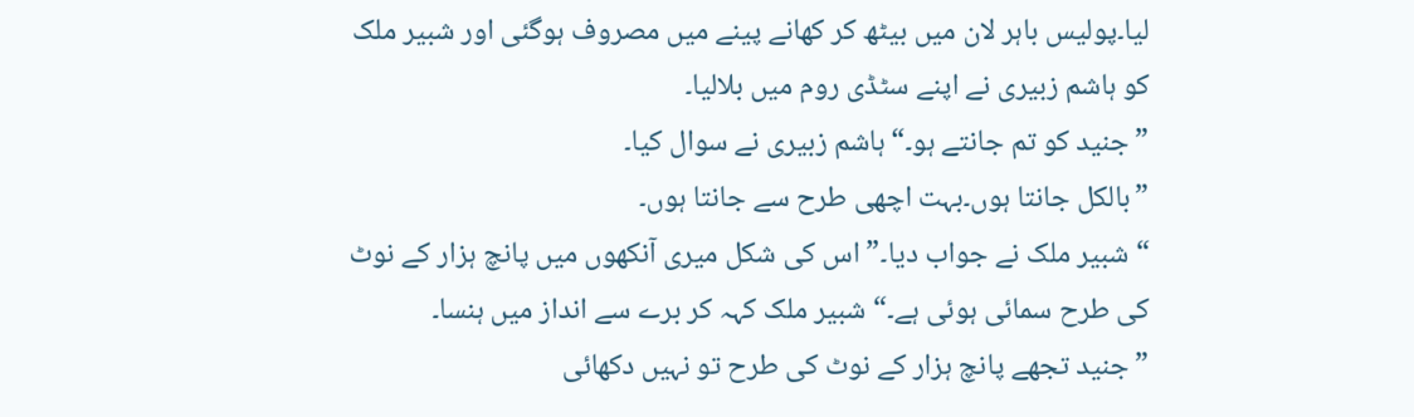لیا۔پولیس باہر لان میں بیٹھ کر کھانے پینے میں مصروف ہوگئی اور شبیر ملک کو ہاشم زبیری نے اپنے سٹڈی روم میں بلالیا۔
”جنید کو تم جانتے ہو۔“ہاشم زبیری نے سوال کیا۔
”بالکل جانتا ہوں۔بہت اچھی طرح سے جانتا ہوں۔
“شبیر ملک نے جواب دیا۔” اس کی شکل میری آنکھوں میں پانچ ہزار کے نوٹ کی طرح سمائی ہوئی ہے۔“شبیر ملک کہہ کر برے سے انداز میں ہنسا۔
”جنید تجھے پانچ ہزار کے نوٹ کی طرح تو نہیں دکھائی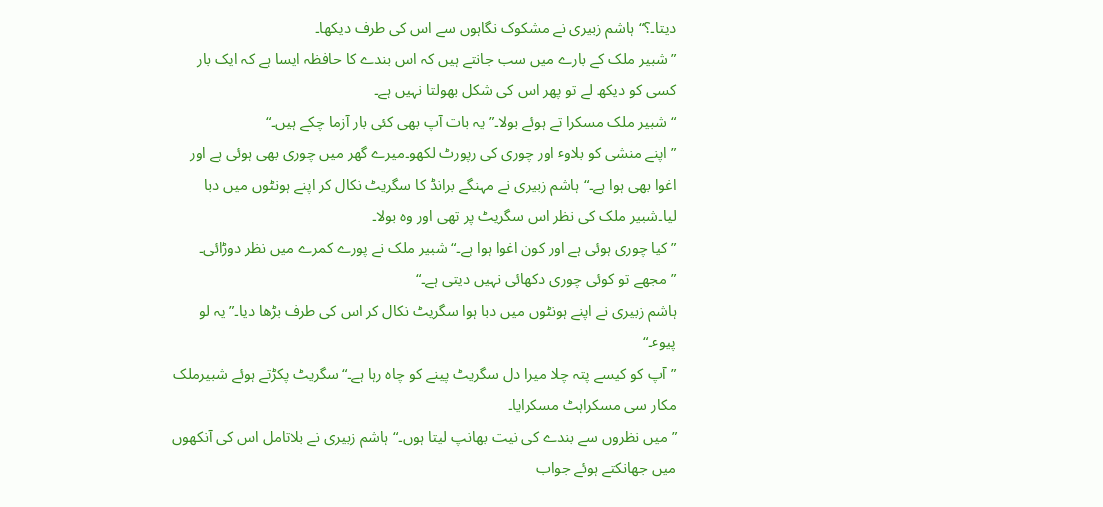دیتا۔؟“ہاشم زبیری نے مشکوک نگاہوں سے اس کی طرف دیکھا۔
”شبیر ملک کے بارے میں سب جانتے ہیں کہ اس بندے کا حافظہ ایسا ہے کہ ایک بار کسی کو دیکھ لے تو پھر اس کی شکل بھولتا نہیں ہے۔
“شبیر ملک مسکرا تے ہوئے بولا۔”یہ بات آپ بھی کئی بار آزما چکے ہیں۔“
”اپنے منشی کو بلاوٴ اور چوری کی رپورٹ لکھو۔میرے گھر میں چوری بھی ہوئی ہے اور اغوا بھی ہوا ہے۔“ہاشم زبیری نے مہنگے برانڈ کا سگریٹ نکال کر اپنے ہونٹوں میں دبا لیا۔شبیر ملک کی نظر اس سگریٹ پر تھی اور وہ بولا۔
”کیا چوری ہوئی ہے اور کون اغوا ہوا ہے۔“شبیر ملک نے پورے کمرے میں نظر دوڑائی۔
” مجھے تو کوئی چوری دکھائی نہیں دیتی ہے۔“
ہاشم زبیری نے اپنے ہونٹوں میں دبا ہوا سگریٹ نکال کر اس کی طرف بڑھا دیا۔” یہ لو پیوٴ۔“
”آپ کو کیسے پتہ چلا میرا دل سگریٹ پینے کو چاہ رہا ہے۔“سگریٹ پکڑتے ہوئے شبیرملک مکار سی مسکراہٹ مسکرایا۔
”میں نظروں سے بندے کی نیت بھانپ لیتا ہوں۔“ہاشم زبیری نے بلاتامل اس کی آنکھوں میں جھانکتے ہوئے جواب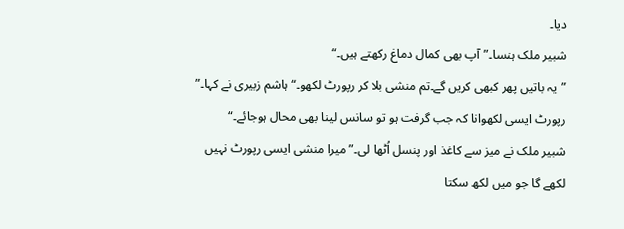دیا۔
شبیر ملک ہنسا۔”آپ بھی کمال دماغ رکھتے ہیں۔“
”یہ باتیں پھر کبھی کریں گے۔تم منشی بلا کر رپورٹ لکھو۔“ہاشم زبیری نے کہا۔” رپورٹ ایسی لکھوانا کہ جب گرفت ہو تو سانس لینا بھی محال ہوجائے۔“
شبیر ملک نے میز سے کاغذ اور پنسل اُٹھا لی۔”میرا منشی ایسی رپورٹ نہیں لکھے گا جو میں لکھ سکتا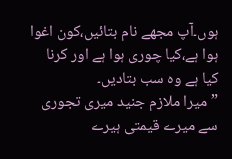ہوں۔آپ مجھے نام بتائیں،کون اغوا ہوا ہے،کیا چوری ہوا ہے اور کرنا کیا ہے وہ سب بتادیں۔
”میرا ملازم جنید میری تجوری سے میرے قیمتی ہیرے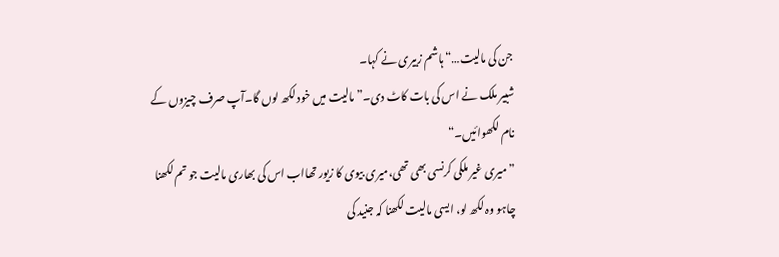جن کی مالیت…“ہاشم زبیری نے کہا۔
شبیر ملک نے اس کی بات کاٹ دی۔”مالیت میں خود لکھ لوں گا۔آپ صرف چیزوں کے نام لکھوائیں۔“
”میری غیر ملکی کرنسی بھی تھی،میری بیوی کا زیور تھااب اس کی بھاری مالیت جو تم لکھنا چاہو وہ لکھ لو، ایسی مالیت لکھنا کہ جنید کی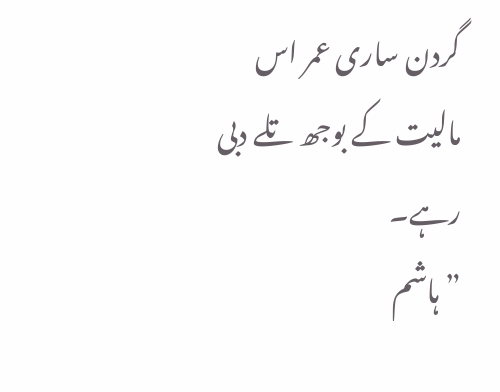گردن ساری عمر اس مالیت کے بوجھ تلے دبی رہے۔
” ہاشم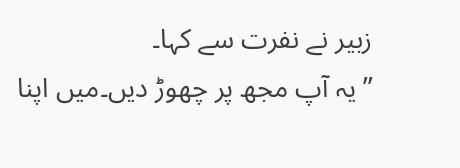زبیر نے نفرت سے کہا۔
”یہ آپ مجھ پر چھوڑ دیں۔میں اپنا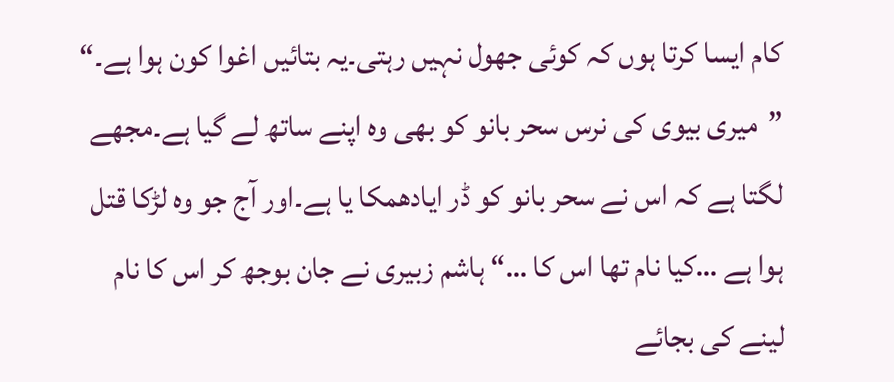کام ایسا کرتا ہوں کہ کوئی جھول نہیں رہتی۔یہ بتائیں اغوا کون ہوا ہے۔“
”میری بیوی کی نرس سحر بانو کو بھی وہ اپنے ساتھ لے گیا ہے۔مجھے لگتا ہے کہ اس نے سحر بانو کو ڈر ایادھمکا یا ہے۔اور آج جو وہ لڑکا قتل ہوا ہے …کیا نام تھا اس کا …“ ہاشم زبیری نے جان بوجھ کر اس کا نام لینے کی بجائے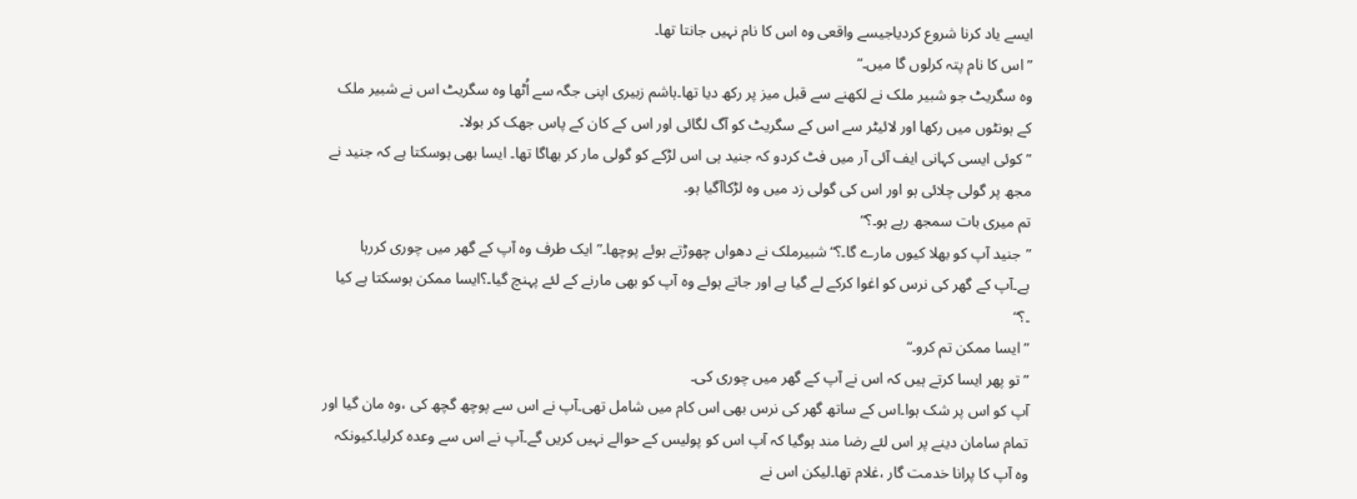ایسے یاد کرنا شروع کردیاجیسے واقعی وہ اس کا نام نہیں جانتا تھا۔
”اس کا نام پتہ کرلوں گا میں۔“
وہ سگریٹ جو شبیر ملک نے لکھنے سے قبل میز پر رکھ دیا تھا۔ہاشم زبیری اپنی جگہ سے اُٹھا وہ سگریٹ اس نے شبیر ملک کے ہونٹوں میں رکھا اور لائیٹر سے اس کے سگریٹ کو آگ لگائی اور اس کے کان کے پاس جھک کر بولا۔
”کوئی ایسی کہانی ایف آئی آر میں فٹ کردو کہ جنید ہی اس لڑکے کو گولی مار کر بھاگا تھا۔ ایسا بھی ہوسکتا ہے کہ جنید نے مجھ پر گولی چلائی ہو اور اس کی گولی زد میں وہ لڑکاآگیا ہو۔
تم میری بات سمجھ رہے ہو۔؟“
”جنید آپ کو بھلا کیوں مارے گا۔؟“شبیرملک نے دھواں چھوڑتے ہوئے پوچھا۔” ایک طرف وہ آپ کے گھر میں چوری کررہا ہے۔آپ کے گھر کی نرس کو اغوا کرکے لے گیا ہے اور جاتے ہوئے وہ آپ کو بھی مارنے کے لئے پہنچ گیا۔؟ایسا ممکن ہوسکتا ہے کیا ۔؟“
”ایسا ممکن تم کرو۔“
”تو پھر ایسا کرتے ہیں کہ اس نے آپ کے گھر میں چوری کی۔
آپ کو اس پر شک ہوا۔اس کے ساتھ گھر کی نرس بھی اس کام میں شامل تھی۔آپ نے اس سے پوچھ گچھ کی ،وہ مان گیا اور تمام سامان دینے پر اس لئے رضا مند ہوگیا کہ آپ اس کو پولیس کے حوالے نہیں کریں گے۔آپ نے اس سے وعدہ کرلیا۔کیونکہ وہ آپ کا پرانا خدمت گار ،غلام تھا۔لیکن اس نے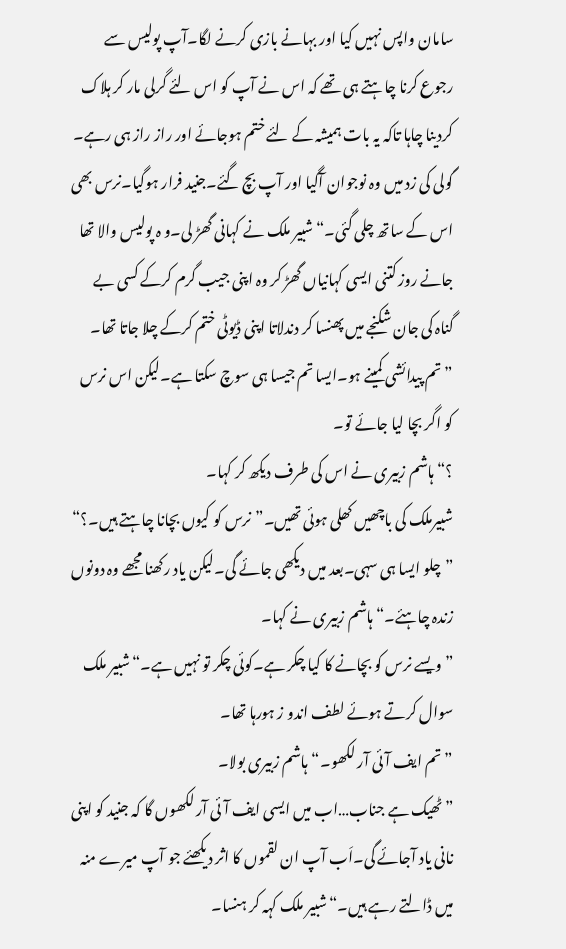سامان واپس نہیں کیا اور بہانے بازی کرنے لگا۔آپ پولیس سے رجوع کرنا چاہتے ہی تھے کہ اس نے آپ کو اس لئے گرلی مار کر ہلاک کردینا چاہا تاکہ یہ بات ہمیشہ کے لئے ختم ہوجائے اور راز راز ہی رہے۔
گولی کی زد میں وہ نوجوان آگیا اور آپ بچ گئے۔جنید فرار ہوگیا۔نرس بھی اس کے ساتھ چلی گئی۔“شبیر ملک نے کہانی گھڑ لی۔و ہ پولیس والا تھا جانے روز کتنی ایسی کہانیاں گھڑ کر وہ اپنی جیب گرم کرکے کسی بے گناہ کی جان شکنجے میں پھنسا کر دندلاتا اپنی ڈیوٹی ختم کرکے چلا جاتا تھا۔
”تم پیدائشی کمینے ہو۔ایسا تم جیسا ہی سوچ سکتا ہے۔لیکن اس نرس کو اگر بچا لیا جائے تو۔
؟“ ہاشم زبیری نے اس کی طرف دیکھ کر کہا۔
شبیرملک کی باچھیں کھلی ہوئی تھیں۔”نرس کو کیوں بچانا چاہتے ہیں۔؟“
”چلو ایسا ہی سہی۔بعد میں دیکھی جائے گی۔لیکن یاد رکھنا مجھے وہ دونوں زندہ چاہئے۔“ ہاشم زبیری نے کہا۔
”ویسے نرس کو بچانے کا کیا چکر ہے۔کوئی چکر تو نہیں ہے۔“شبیر ملک سوال کرتے ہوئے لطف اندو ز ہورہا تھا۔
”تم ایف آئی آر لکھو۔“ہاشم زبیری بولا۔
”ٹھیک ہے جناب…اب میں ایسی ایف آئی آر لکھوں گا کہ جنید کو اپنی نانی یاد آجائے گی۔اَب آپ ان لقموں کا اثر دیکھئے جو آپ میرے منہ میں ڈالتے رہے ہیں۔“شبیر ملک کہہ کر ہنسا۔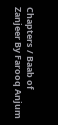Chapters / Baab of Zanjeer By Farooq Anjum